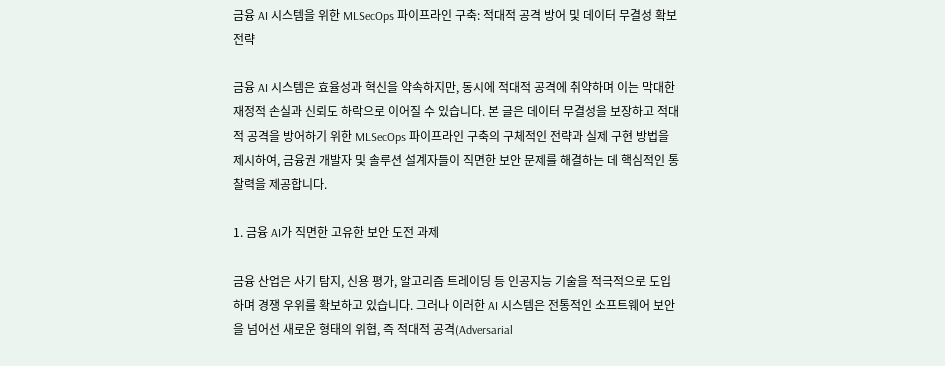금융 AI 시스템을 위한 MLSecOps 파이프라인 구축: 적대적 공격 방어 및 데이터 무결성 확보 전략

금융 AI 시스템은 효율성과 혁신을 약속하지만, 동시에 적대적 공격에 취약하며 이는 막대한 재정적 손실과 신뢰도 하락으로 이어질 수 있습니다. 본 글은 데이터 무결성을 보장하고 적대적 공격을 방어하기 위한 MLSecOps 파이프라인 구축의 구체적인 전략과 실제 구현 방법을 제시하여, 금융권 개발자 및 솔루션 설계자들이 직면한 보안 문제를 해결하는 데 핵심적인 통찰력을 제공합니다.

1. 금융 AI가 직면한 고유한 보안 도전 과제

금융 산업은 사기 탐지, 신용 평가, 알고리즘 트레이딩 등 인공지능 기술을 적극적으로 도입하며 경쟁 우위를 확보하고 있습니다. 그러나 이러한 AI 시스템은 전통적인 소프트웨어 보안을 넘어선 새로운 형태의 위협, 즉 적대적 공격(Adversarial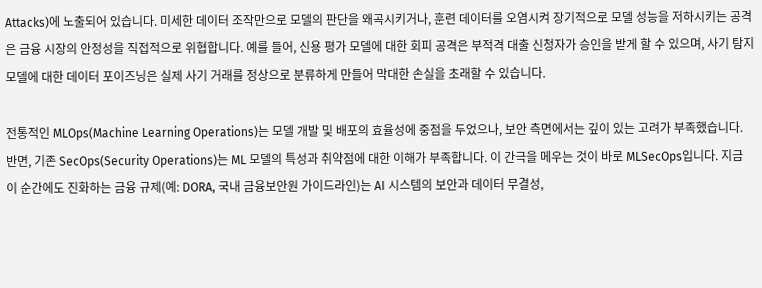Attacks)에 노출되어 있습니다. 미세한 데이터 조작만으로 모델의 판단을 왜곡시키거나, 훈련 데이터를 오염시켜 장기적으로 모델 성능을 저하시키는 공격은 금융 시장의 안정성을 직접적으로 위협합니다. 예를 들어, 신용 평가 모델에 대한 회피 공격은 부적격 대출 신청자가 승인을 받게 할 수 있으며, 사기 탐지 모델에 대한 데이터 포이즈닝은 실제 사기 거래를 정상으로 분류하게 만들어 막대한 손실을 초래할 수 있습니다.

전통적인 MLOps(Machine Learning Operations)는 모델 개발 및 배포의 효율성에 중점을 두었으나, 보안 측면에서는 깊이 있는 고려가 부족했습니다. 반면, 기존 SecOps(Security Operations)는 ML 모델의 특성과 취약점에 대한 이해가 부족합니다. 이 간극을 메우는 것이 바로 MLSecOps입니다. 지금 이 순간에도 진화하는 금융 규제(예: DORA, 국내 금융보안원 가이드라인)는 AI 시스템의 보안과 데이터 무결성,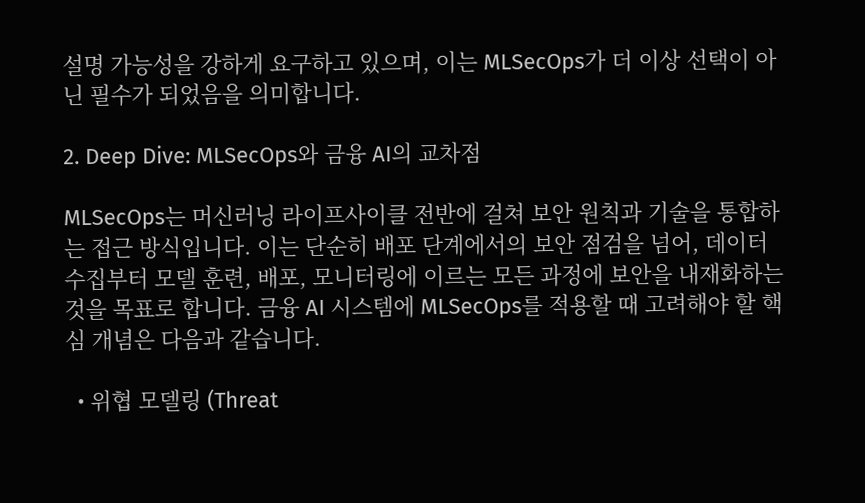설명 가능성을 강하게 요구하고 있으며, 이는 MLSecOps가 더 이상 선택이 아닌 필수가 되었음을 의미합니다.

2. Deep Dive: MLSecOps와 금융 AI의 교차점

MLSecOps는 머신러닝 라이프사이클 전반에 걸쳐 보안 원칙과 기술을 통합하는 접근 방식입니다. 이는 단순히 배포 단계에서의 보안 점검을 넘어, 데이터 수집부터 모델 훈련, 배포, 모니터링에 이르는 모든 과정에 보안을 내재화하는 것을 목표로 합니다. 금융 AI 시스템에 MLSecOps를 적용할 때 고려해야 할 핵심 개념은 다음과 같습니다.

  • 위협 모델링 (Threat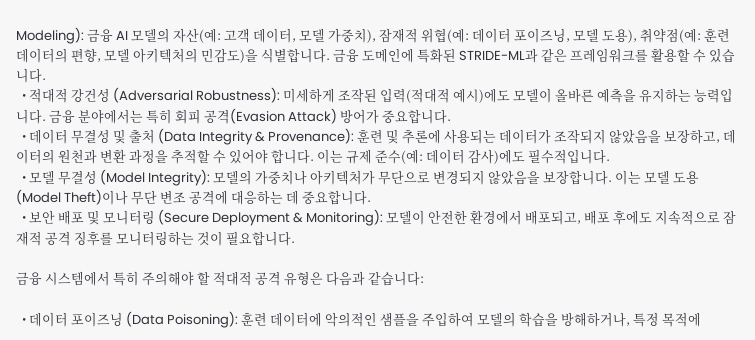Modeling): 금융 AI 모델의 자산(예: 고객 데이터, 모델 가중치), 잠재적 위협(예: 데이터 포이즈닝, 모델 도용), 취약점(예: 훈련 데이터의 편향, 모델 아키텍처의 민감도)을 식별합니다. 금융 도메인에 특화된 STRIDE-ML과 같은 프레임워크를 활용할 수 있습니다.
  • 적대적 강건성 (Adversarial Robustness): 미세하게 조작된 입력(적대적 예시)에도 모델이 올바른 예측을 유지하는 능력입니다. 금융 분야에서는 특히 회피 공격(Evasion Attack) 방어가 중요합니다.
  • 데이터 무결성 및 출처 (Data Integrity & Provenance): 훈련 및 추론에 사용되는 데이터가 조작되지 않았음을 보장하고, 데이터의 원천과 변환 과정을 추적할 수 있어야 합니다. 이는 규제 준수(예: 데이터 감사)에도 필수적입니다.
  • 모델 무결성 (Model Integrity): 모델의 가중치나 아키텍처가 무단으로 변경되지 않았음을 보장합니다. 이는 모델 도용(Model Theft)이나 무단 변조 공격에 대응하는 데 중요합니다.
  • 보안 배포 및 모니터링 (Secure Deployment & Monitoring): 모델이 안전한 환경에서 배포되고, 배포 후에도 지속적으로 잠재적 공격 징후를 모니터링하는 것이 필요합니다.

금융 시스템에서 특히 주의해야 할 적대적 공격 유형은 다음과 같습니다:

  • 데이터 포이즈닝 (Data Poisoning): 훈련 데이터에 악의적인 샘플을 주입하여 모델의 학습을 방해하거나, 특정 목적에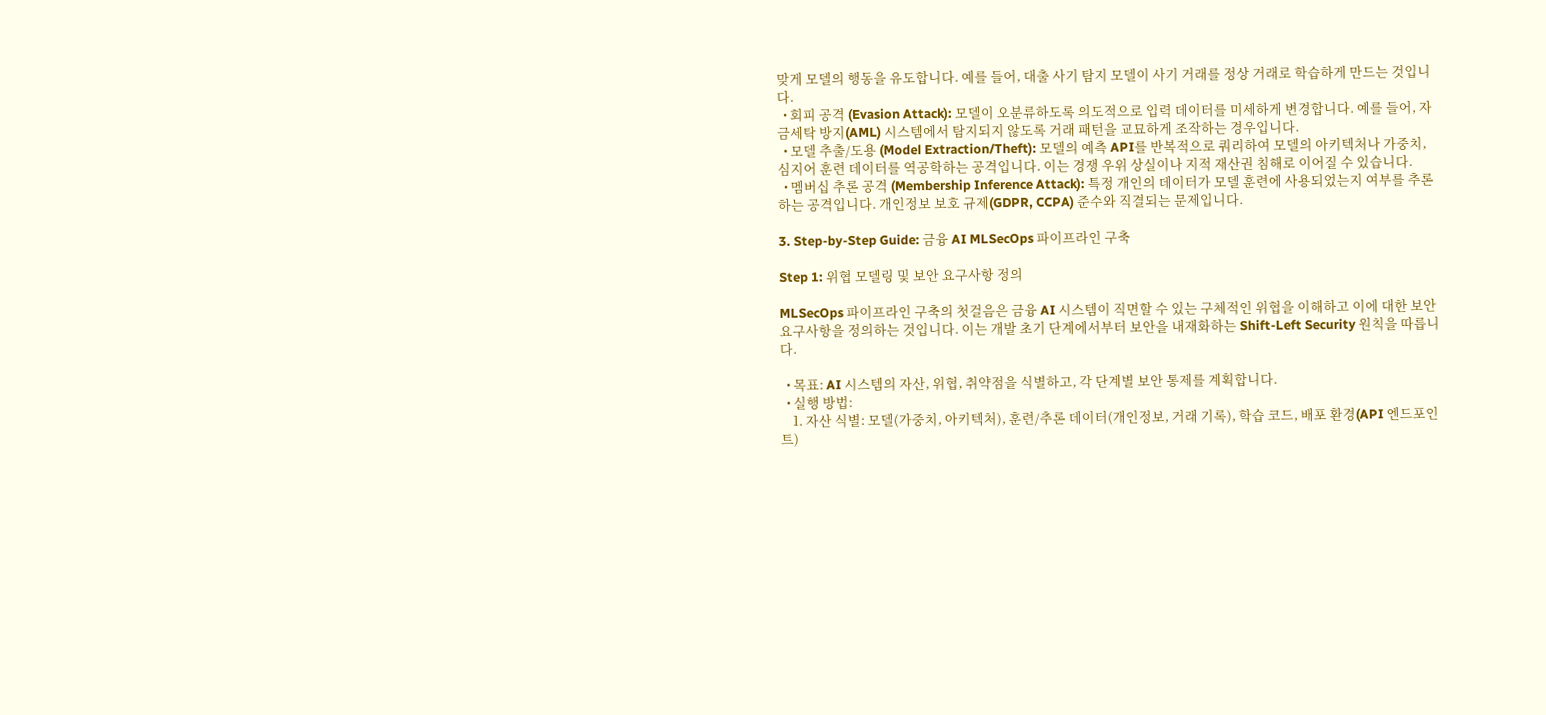맞게 모델의 행동을 유도합니다. 예를 들어, 대출 사기 탐지 모델이 사기 거래를 정상 거래로 학습하게 만드는 것입니다.
  • 회피 공격 (Evasion Attack): 모델이 오분류하도록 의도적으로 입력 데이터를 미세하게 변경합니다. 예를 들어, 자금세탁 방지(AML) 시스템에서 탐지되지 않도록 거래 패턴을 교묘하게 조작하는 경우입니다.
  • 모델 추출/도용 (Model Extraction/Theft): 모델의 예측 API를 반복적으로 쿼리하여 모델의 아키텍처나 가중치, 심지어 훈련 데이터를 역공학하는 공격입니다. 이는 경쟁 우위 상실이나 지적 재산권 침해로 이어질 수 있습니다.
  • 멤버십 추론 공격 (Membership Inference Attack): 특정 개인의 데이터가 모델 훈련에 사용되었는지 여부를 추론하는 공격입니다. 개인정보 보호 규제(GDPR, CCPA) 준수와 직결되는 문제입니다.

3. Step-by-Step Guide: 금융 AI MLSecOps 파이프라인 구축

Step 1: 위협 모델링 및 보안 요구사항 정의

MLSecOps 파이프라인 구축의 첫걸음은 금융 AI 시스템이 직면할 수 있는 구체적인 위협을 이해하고 이에 대한 보안 요구사항을 정의하는 것입니다. 이는 개발 초기 단계에서부터 보안을 내재화하는 Shift-Left Security 원칙을 따릅니다.

  • 목표: AI 시스템의 자산, 위협, 취약점을 식별하고, 각 단계별 보안 통제를 계획합니다.
  • 실행 방법:
    1. 자산 식별: 모델(가중치, 아키텍처), 훈련/추론 데이터(개인정보, 거래 기록), 학습 코드, 배포 환경(API 엔드포인트)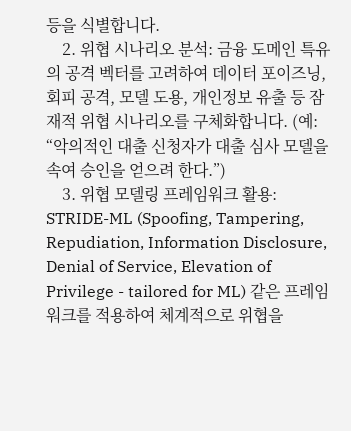등을 식별합니다.
    2. 위협 시나리오 분석: 금융 도메인 특유의 공격 벡터를 고려하여 데이터 포이즈닝, 회피 공격, 모델 도용, 개인정보 유출 등 잠재적 위협 시나리오를 구체화합니다. (예: “악의적인 대출 신청자가 대출 심사 모델을 속여 승인을 얻으려 한다.”)
    3. 위협 모델링 프레임워크 활용: STRIDE-ML (Spoofing, Tampering, Repudiation, Information Disclosure, Denial of Service, Elevation of Privilege - tailored for ML) 같은 프레임워크를 적용하여 체계적으로 위협을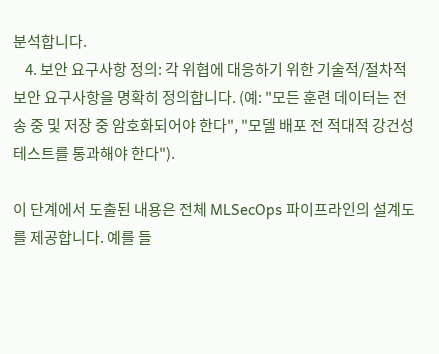분석합니다.
    4. 보안 요구사항 정의: 각 위협에 대응하기 위한 기술적/절차적 보안 요구사항을 명확히 정의합니다. (예: "모든 훈련 데이터는 전송 중 및 저장 중 암호화되어야 한다", "모델 배포 전 적대적 강건성 테스트를 통과해야 한다").

이 단계에서 도출된 내용은 전체 MLSecOps 파이프라인의 설계도를 제공합니다. 예를 들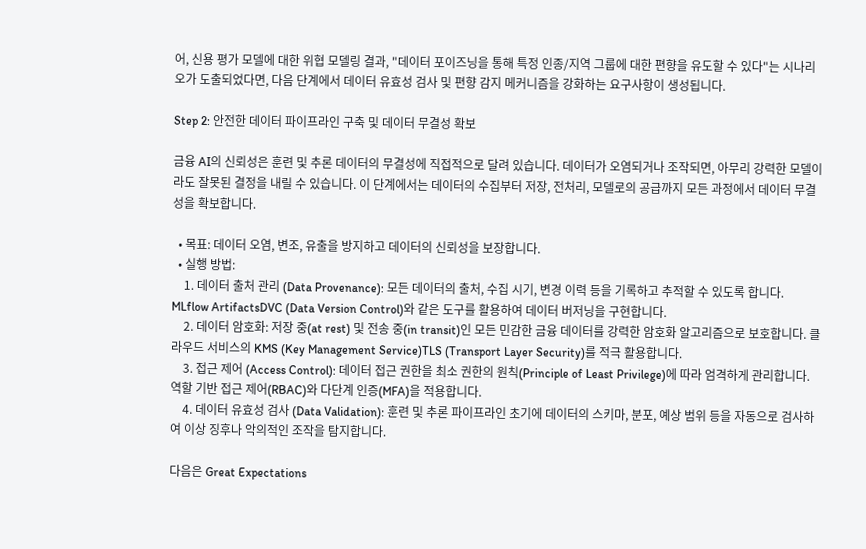어, 신용 평가 모델에 대한 위협 모델링 결과, "데이터 포이즈닝을 통해 특정 인종/지역 그룹에 대한 편향을 유도할 수 있다"는 시나리오가 도출되었다면, 다음 단계에서 데이터 유효성 검사 및 편향 감지 메커니즘을 강화하는 요구사항이 생성됩니다.

Step 2: 안전한 데이터 파이프라인 구축 및 데이터 무결성 확보

금융 AI의 신뢰성은 훈련 및 추론 데이터의 무결성에 직접적으로 달려 있습니다. 데이터가 오염되거나 조작되면, 아무리 강력한 모델이라도 잘못된 결정을 내릴 수 있습니다. 이 단계에서는 데이터의 수집부터 저장, 전처리, 모델로의 공급까지 모든 과정에서 데이터 무결성을 확보합니다.

  • 목표: 데이터 오염, 변조, 유출을 방지하고 데이터의 신뢰성을 보장합니다.
  • 실행 방법:
    1. 데이터 출처 관리 (Data Provenance): 모든 데이터의 출처, 수집 시기, 변경 이력 등을 기록하고 추적할 수 있도록 합니다. MLflow ArtifactsDVC (Data Version Control)와 같은 도구를 활용하여 데이터 버저닝을 구현합니다.
    2. 데이터 암호화: 저장 중(at rest) 및 전송 중(in transit)인 모든 민감한 금융 데이터를 강력한 암호화 알고리즘으로 보호합니다. 클라우드 서비스의 KMS (Key Management Service)TLS (Transport Layer Security)를 적극 활용합니다.
    3. 접근 제어 (Access Control): 데이터 접근 권한을 최소 권한의 원칙(Principle of Least Privilege)에 따라 엄격하게 관리합니다. 역할 기반 접근 제어(RBAC)와 다단계 인증(MFA)을 적용합니다.
    4. 데이터 유효성 검사 (Data Validation): 훈련 및 추론 파이프라인 초기에 데이터의 스키마, 분포, 예상 범위 등을 자동으로 검사하여 이상 징후나 악의적인 조작을 탐지합니다.

다음은 Great Expectations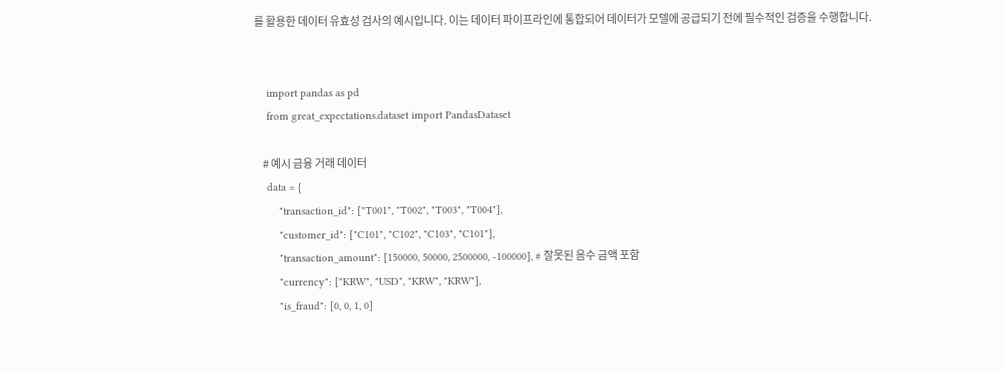를 활용한 데이터 유효성 검사의 예시입니다. 이는 데이터 파이프라인에 통합되어 데이터가 모델에 공급되기 전에 필수적인 검증을 수행합니다.


    import pandas as pd
    from great_expectations.dataset import PandasDataset

    # 예시 금융 거래 데이터
    data = {
        "transaction_id": ["T001", "T002", "T003", "T004"],
        "customer_id": ["C101", "C102", "C103", "C101"],
        "transaction_amount": [150000, 50000, 2500000, -100000], # 잘못된 음수 금액 포함
        "currency": ["KRW", "USD", "KRW", "KRW"],
        "is_fraud": [0, 0, 1, 0]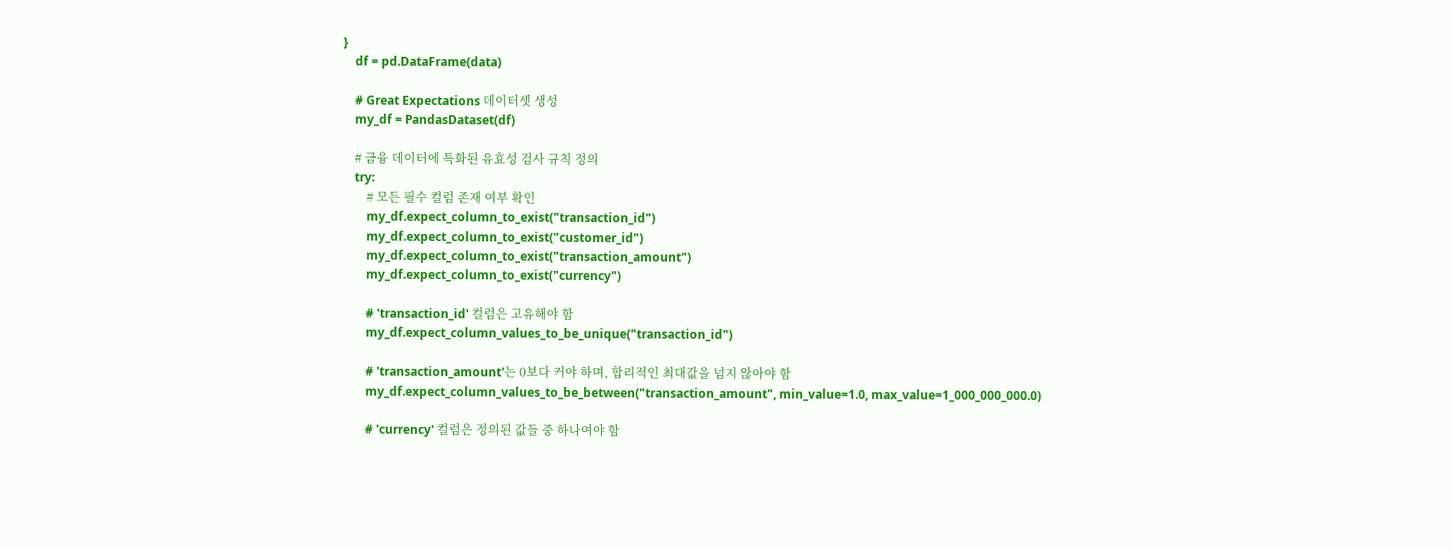}
    df = pd.DataFrame(data)

    # Great Expectations 데이터셋 생성
    my_df = PandasDataset(df)

    # 금융 데이터에 특화된 유효성 검사 규칙 정의
    try:
        # 모든 필수 컬럼 존재 여부 확인
        my_df.expect_column_to_exist("transaction_id")
        my_df.expect_column_to_exist("customer_id")
        my_df.expect_column_to_exist("transaction_amount")
        my_df.expect_column_to_exist("currency")

        # 'transaction_id' 컬럼은 고유해야 함
        my_df.expect_column_values_to_be_unique("transaction_id")

        # 'transaction_amount'는 0보다 커야 하며, 합리적인 최대값을 넘지 않아야 함
        my_df.expect_column_values_to_be_between("transaction_amount", min_value=1.0, max_value=1_000_000_000.0)

        # 'currency' 컬럼은 정의된 값들 중 하나여야 함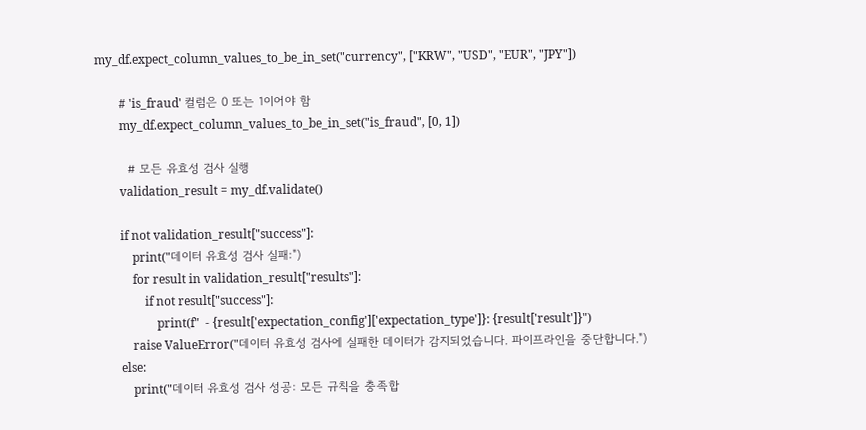my_df.expect_column_values_to_be_in_set("currency", ["KRW", "USD", "EUR", "JPY"])

        # 'is_fraud' 컬럼은 0 또는 1이어야 함
        my_df.expect_column_values_to_be_in_set("is_fraud", [0, 1])

        # 모든 유효성 검사 실행
        validation_result = my_df.validate()

        if not validation_result["success"]:
            print("데이터 유효성 검사 실패:")
            for result in validation_result["results"]:
                if not result["success"]:
                    print(f"  - {result['expectation_config']['expectation_type']}: {result['result']}")
            raise ValueError("데이터 유효성 검사에 실패한 데이터가 감지되었습니다. 파이프라인을 중단합니다.")
        else:
            print("데이터 유효성 검사 성공: 모든 규칙을 충족합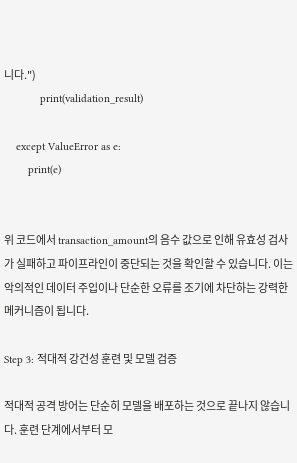니다.")
            print(validation_result)

    except ValueError as e:
        print(e)


위 코드에서 transaction_amount의 음수 값으로 인해 유효성 검사가 실패하고 파이프라인이 중단되는 것을 확인할 수 있습니다. 이는 악의적인 데이터 주입이나 단순한 오류를 조기에 차단하는 강력한 메커니즘이 됩니다.

Step 3: 적대적 강건성 훈련 및 모델 검증

적대적 공격 방어는 단순히 모델을 배포하는 것으로 끝나지 않습니다. 훈련 단계에서부터 모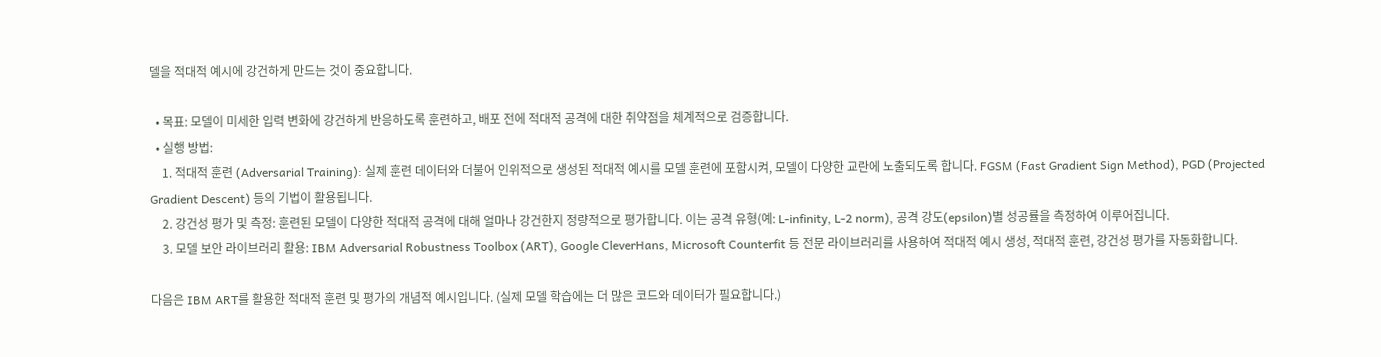델을 적대적 예시에 강건하게 만드는 것이 중요합니다.

  • 목표: 모델이 미세한 입력 변화에 강건하게 반응하도록 훈련하고, 배포 전에 적대적 공격에 대한 취약점을 체계적으로 검증합니다.
  • 실행 방법:
    1. 적대적 훈련 (Adversarial Training): 실제 훈련 데이터와 더불어 인위적으로 생성된 적대적 예시를 모델 훈련에 포함시켜, 모델이 다양한 교란에 노출되도록 합니다. FGSM (Fast Gradient Sign Method), PGD (Projected Gradient Descent) 등의 기법이 활용됩니다.
    2. 강건성 평가 및 측정: 훈련된 모델이 다양한 적대적 공격에 대해 얼마나 강건한지 정량적으로 평가합니다. 이는 공격 유형(예: L-infinity, L-2 norm), 공격 강도(epsilon)별 성공률을 측정하여 이루어집니다.
    3. 모델 보안 라이브러리 활용: IBM Adversarial Robustness Toolbox (ART), Google CleverHans, Microsoft Counterfit 등 전문 라이브러리를 사용하여 적대적 예시 생성, 적대적 훈련, 강건성 평가를 자동화합니다.

다음은 IBM ART를 활용한 적대적 훈련 및 평가의 개념적 예시입니다. (실제 모델 학습에는 더 많은 코드와 데이터가 필요합니다.)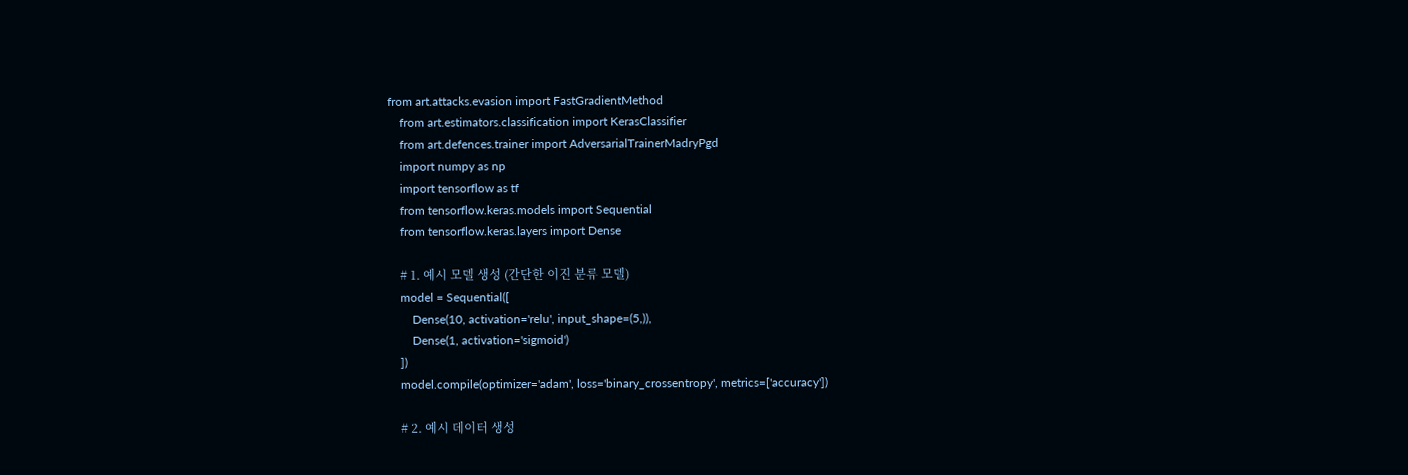from art.attacks.evasion import FastGradientMethod
    from art.estimators.classification import KerasClassifier
    from art.defences.trainer import AdversarialTrainerMadryPgd
    import numpy as np
    import tensorflow as tf
    from tensorflow.keras.models import Sequential
    from tensorflow.keras.layers import Dense

    # 1. 예시 모델 생성 (간단한 이진 분류 모델)
    model = Sequential([
        Dense(10, activation='relu', input_shape=(5,)),
        Dense(1, activation='sigmoid')
    ])
    model.compile(optimizer='adam', loss='binary_crossentropy', metrics=['accuracy'])

    # 2. 예시 데이터 생성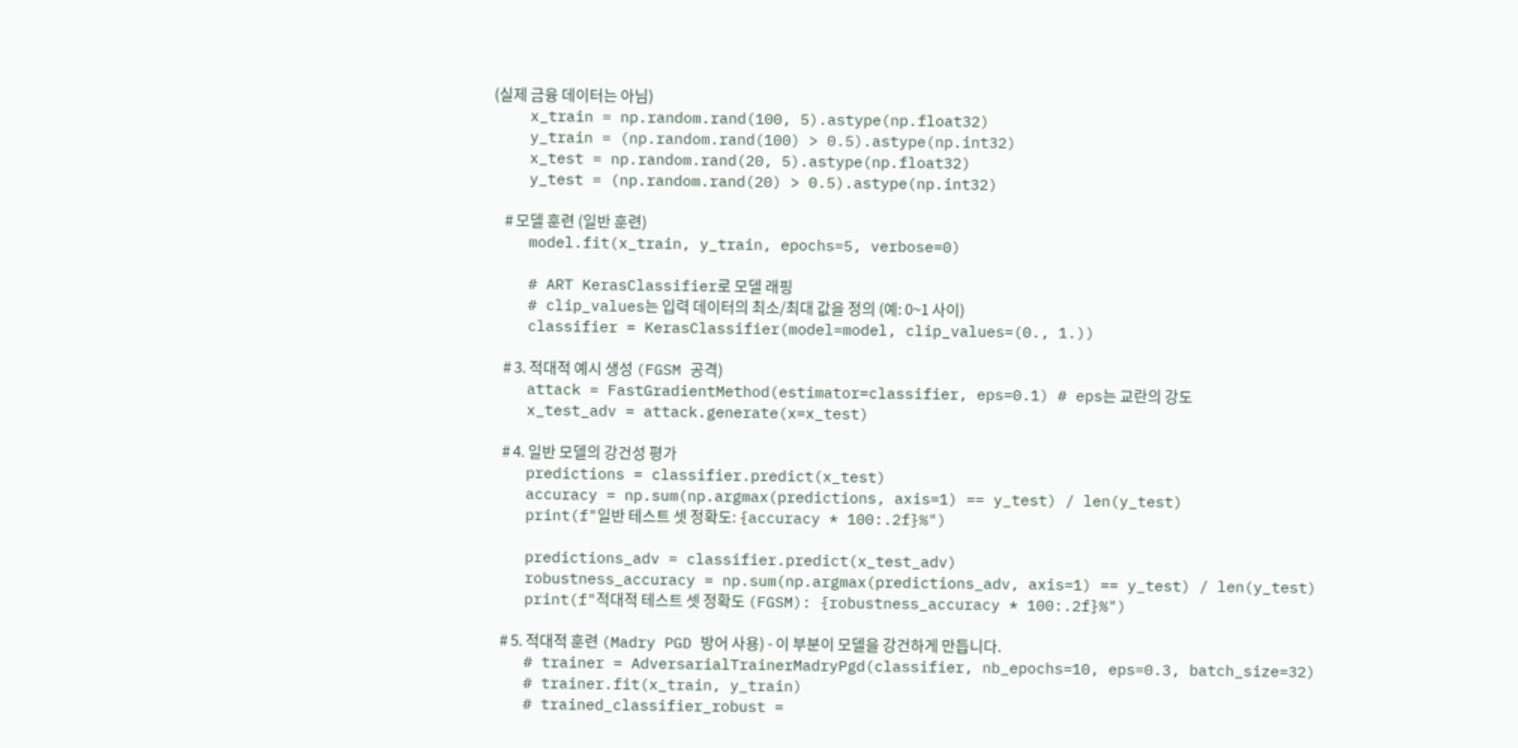(실제 금융 데이터는 아님)
    x_train = np.random.rand(100, 5).astype(np.float32)
    y_train = (np.random.rand(100) > 0.5).astype(np.int32)
    x_test = np.random.rand(20, 5).astype(np.float32)
    y_test = (np.random.rand(20) > 0.5).astype(np.int32)

    # 모델 훈련 (일반 훈련)
    model.fit(x_train, y_train, epochs=5, verbose=0)

    # ART KerasClassifier로 모델 래핑
    # clip_values는 입력 데이터의 최소/최대 값을 정의 (예: 0~1 사이)
    classifier = KerasClassifier(model=model, clip_values=(0., 1.))

    # 3. 적대적 예시 생성 (FGSM 공격)
    attack = FastGradientMethod(estimator=classifier, eps=0.1) # eps는 교란의 강도
    x_test_adv = attack.generate(x=x_test)

    # 4. 일반 모델의 강건성 평가
    predictions = classifier.predict(x_test)
    accuracy = np.sum(np.argmax(predictions, axis=1) == y_test) / len(y_test)
    print(f"일반 테스트 셋 정확도: {accuracy * 100:.2f}%")

    predictions_adv = classifier.predict(x_test_adv)
    robustness_accuracy = np.sum(np.argmax(predictions_adv, axis=1) == y_test) / len(y_test)
    print(f"적대적 테스트 셋 정확도 (FGSM): {robustness_accuracy * 100:.2f}%")

    # 5. 적대적 훈련 (Madry PGD 방어 사용) - 이 부분이 모델을 강건하게 만듭니다.
    # trainer = AdversarialTrainerMadryPgd(classifier, nb_epochs=10, eps=0.3, batch_size=32)
    # trainer.fit(x_train, y_train)
    # trained_classifier_robust =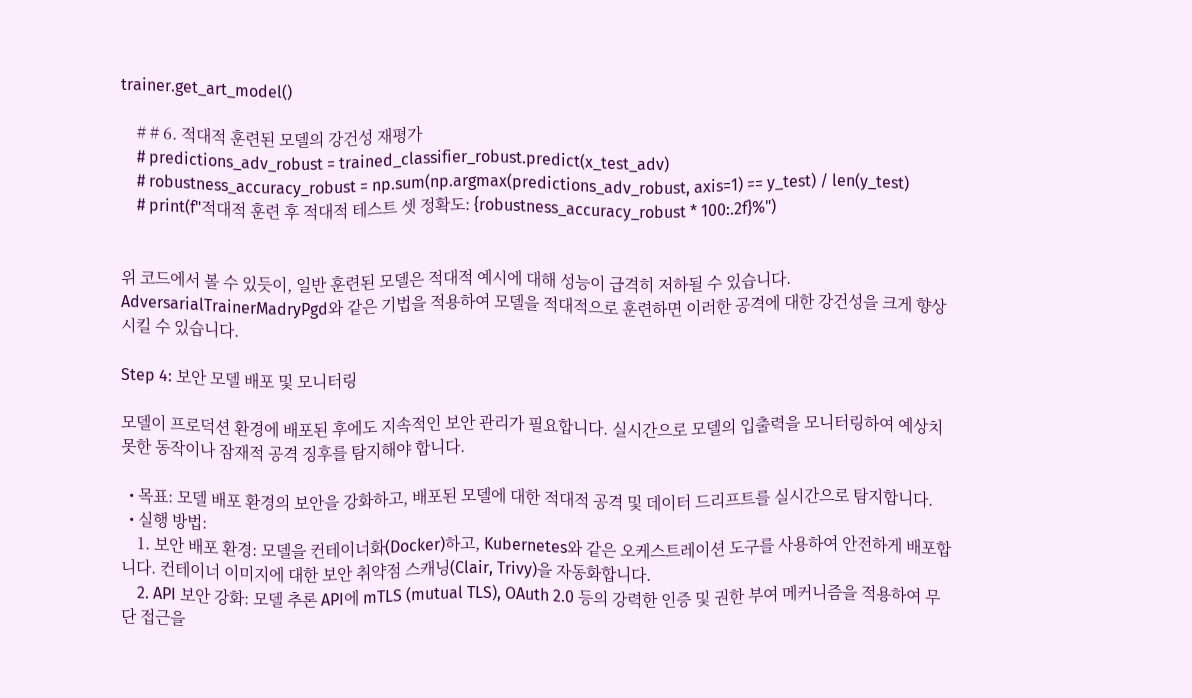trainer.get_art_model()

    # # 6. 적대적 훈련된 모델의 강건성 재평가
    # predictions_adv_robust = trained_classifier_robust.predict(x_test_adv)
    # robustness_accuracy_robust = np.sum(np.argmax(predictions_adv_robust, axis=1) == y_test) / len(y_test)
    # print(f"적대적 훈련 후 적대적 테스트 셋 정확도: {robustness_accuracy_robust * 100:.2f}%")


위 코드에서 볼 수 있듯이, 일반 훈련된 모델은 적대적 예시에 대해 성능이 급격히 저하될 수 있습니다. AdversarialTrainerMadryPgd와 같은 기법을 적용하여 모델을 적대적으로 훈련하면 이러한 공격에 대한 강건성을 크게 향상시킬 수 있습니다.

Step 4: 보안 모델 배포 및 모니터링

모델이 프로덕션 환경에 배포된 후에도 지속적인 보안 관리가 필요합니다. 실시간으로 모델의 입출력을 모니터링하여 예상치 못한 동작이나 잠재적 공격 징후를 탐지해야 합니다.

  • 목표: 모델 배포 환경의 보안을 강화하고, 배포된 모델에 대한 적대적 공격 및 데이터 드리프트를 실시간으로 탐지합니다.
  • 실행 방법:
    1. 보안 배포 환경: 모델을 컨테이너화(Docker)하고, Kubernetes와 같은 오케스트레이션 도구를 사용하여 안전하게 배포합니다. 컨테이너 이미지에 대한 보안 취약점 스캐닝(Clair, Trivy)을 자동화합니다.
    2. API 보안 강화: 모델 추론 API에 mTLS (mutual TLS), OAuth 2.0 등의 강력한 인증 및 권한 부여 메커니즘을 적용하여 무단 접근을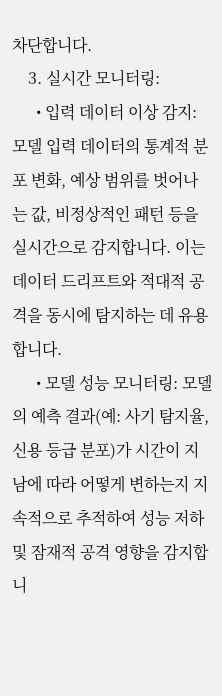차단합니다.
    3. 실시간 모니터링:
      • 입력 데이터 이상 감지: 모델 입력 데이터의 통계적 분포 변화, 예상 범위를 벗어나는 값, 비정상적인 패턴 등을 실시간으로 감지합니다. 이는 데이터 드리프트와 적대적 공격을 동시에 탐지하는 데 유용합니다.
      • 모델 성능 모니터링: 모델의 예측 결과(예: 사기 탐지율, 신용 등급 분포)가 시간이 지남에 따라 어떻게 변하는지 지속적으로 추적하여 성능 저하 및 잠재적 공격 영향을 감지합니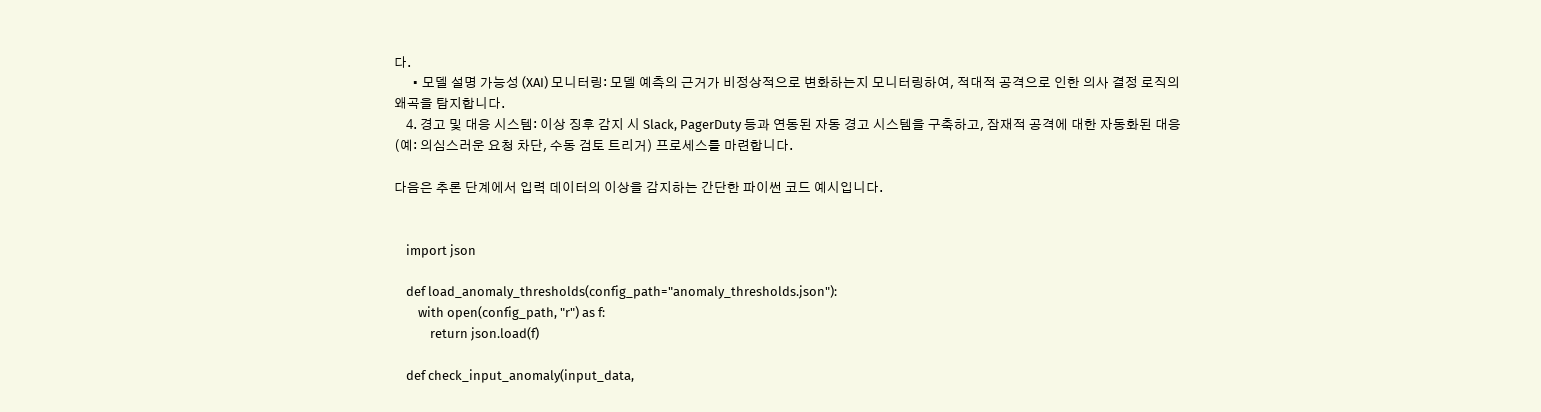다.
      • 모델 설명 가능성 (XAI) 모니터링: 모델 예측의 근거가 비정상적으로 변화하는지 모니터링하여, 적대적 공격으로 인한 의사 결정 로직의 왜곡을 탐지합니다.
    4. 경고 및 대응 시스템: 이상 징후 감지 시 Slack, PagerDuty 등과 연동된 자동 경고 시스템을 구축하고, 잠재적 공격에 대한 자동화된 대응(예: 의심스러운 요청 차단, 수동 검토 트리거) 프로세스를 마련합니다.

다음은 추론 단계에서 입력 데이터의 이상을 감지하는 간단한 파이썬 코드 예시입니다.


    import json

    def load_anomaly_thresholds(config_path="anomaly_thresholds.json"):
        with open(config_path, "r") as f:
            return json.load(f)

    def check_input_anomaly(input_data,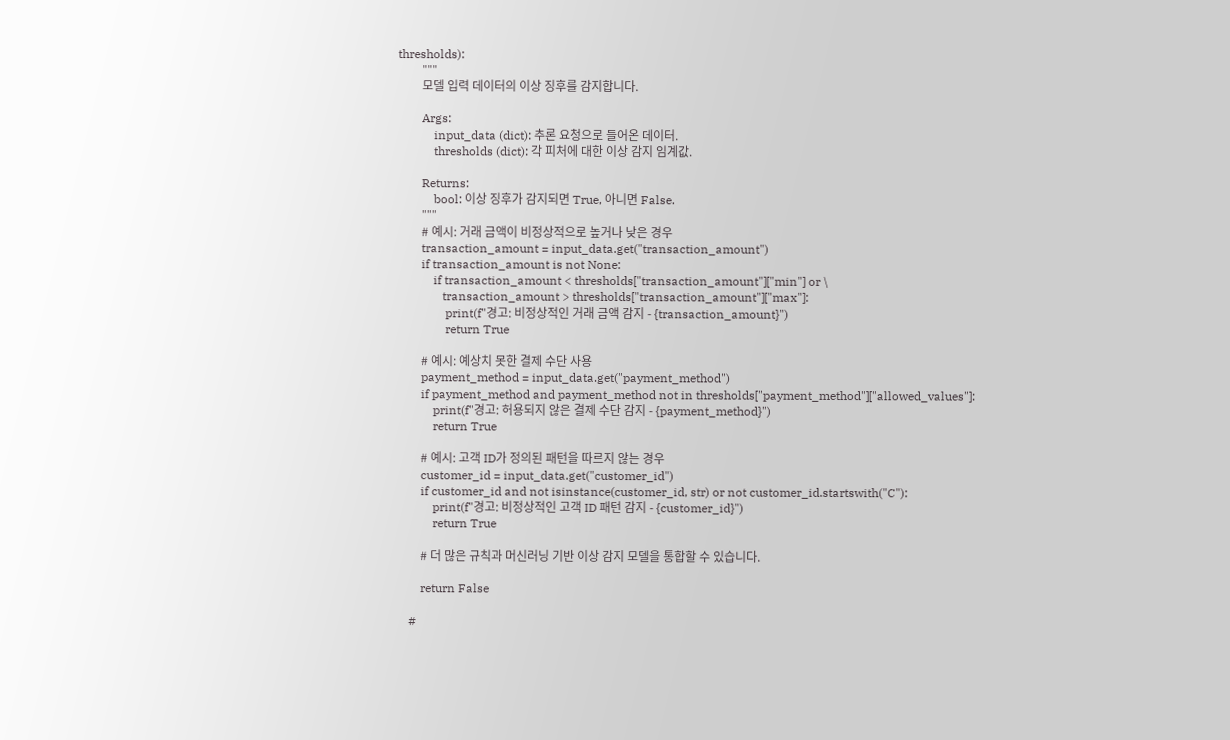thresholds):
        """
        모델 입력 데이터의 이상 징후를 감지합니다.

        Args:
            input_data (dict): 추론 요청으로 들어온 데이터.
            thresholds (dict): 각 피처에 대한 이상 감지 임계값.

        Returns:
            bool: 이상 징후가 감지되면 True, 아니면 False.
        """
        # 예시: 거래 금액이 비정상적으로 높거나 낮은 경우
        transaction_amount = input_data.get("transaction_amount")
        if transaction_amount is not None:
            if transaction_amount < thresholds["transaction_amount"]["min"] or \
               transaction_amount > thresholds["transaction_amount"]["max"]:
                print(f"경고: 비정상적인 거래 금액 감지 - {transaction_amount}")
                return True

        # 예시: 예상치 못한 결제 수단 사용
        payment_method = input_data.get("payment_method")
        if payment_method and payment_method not in thresholds["payment_method"]["allowed_values"]:
            print(f"경고: 허용되지 않은 결제 수단 감지 - {payment_method}")
            return True

        # 예시: 고객 ID가 정의된 패턴을 따르지 않는 경우
        customer_id = input_data.get("customer_id")
        if customer_id and not isinstance(customer_id, str) or not customer_id.startswith("C"):
            print(f"경고: 비정상적인 고객 ID 패턴 감지 - {customer_id}")
            return True

        # 더 많은 규칙과 머신러닝 기반 이상 감지 모델을 통합할 수 있습니다.

        return False

    #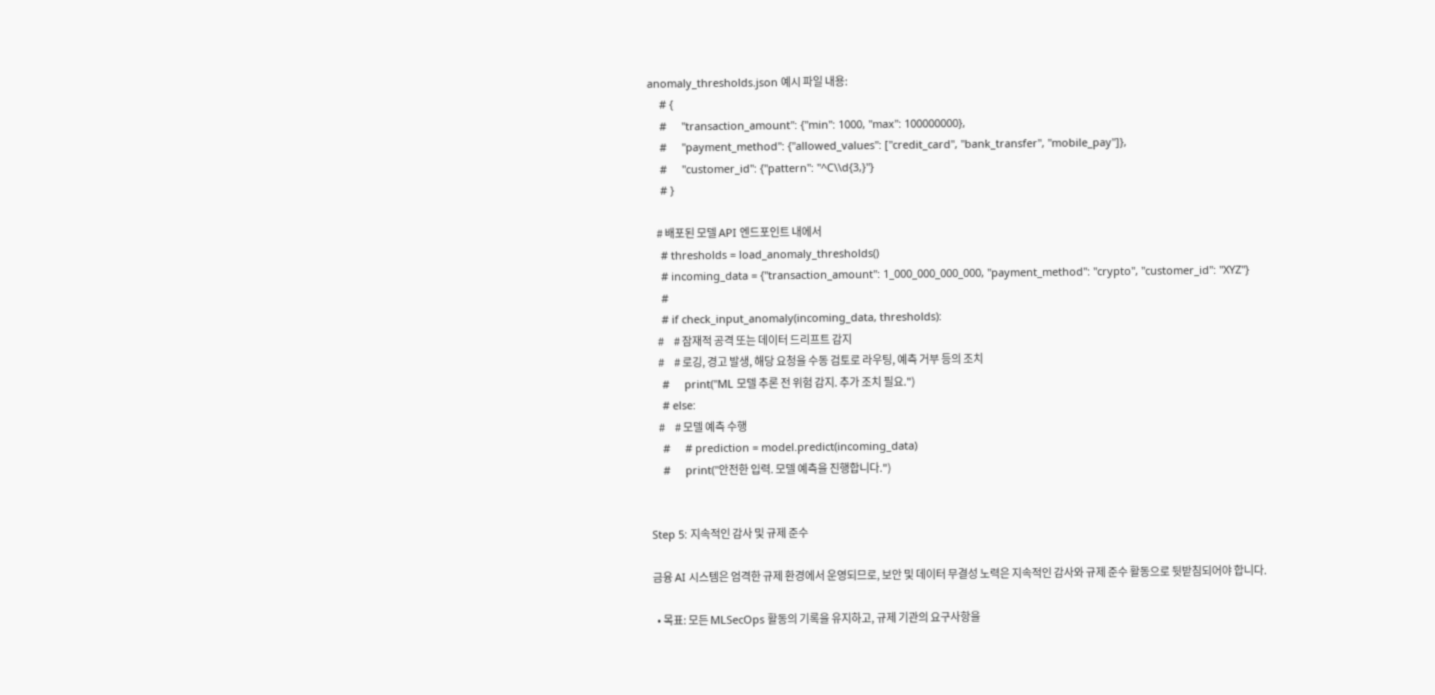anomaly_thresholds.json 예시 파일 내용:
    # {
    #     "transaction_amount": {"min": 1000, "max": 100000000},
    #     "payment_method": {"allowed_values": ["credit_card", "bank_transfer", "mobile_pay"]},
    #     "customer_id": {"pattern": "^C\\d{3,}"}
    # }

    # 배포된 모델 API 엔드포인트 내에서
    # thresholds = load_anomaly_thresholds()
    # incoming_data = {"transaction_amount": 1_000_000_000_000, "payment_method": "crypto", "customer_id": "XYZ"}
    #
    # if check_input_anomaly(incoming_data, thresholds):
    #     # 잠재적 공격 또는 데이터 드리프트 감지
    #     # 로깅, 경고 발생, 해당 요청을 수동 검토로 라우팅, 예측 거부 등의 조치
    #     print("ML 모델 추론 전 위험 감지. 추가 조치 필요.")
    # else:
    #     # 모델 예측 수행
    #     # prediction = model.predict(incoming_data)
    #     print("안전한 입력. 모델 예측을 진행합니다.")


Step 5: 지속적인 감사 및 규제 준수

금융 AI 시스템은 엄격한 규제 환경에서 운영되므로, 보안 및 데이터 무결성 노력은 지속적인 감사와 규제 준수 활동으로 뒷받침되어야 합니다.

  • 목표: 모든 MLSecOps 활동의 기록을 유지하고, 규제 기관의 요구사항을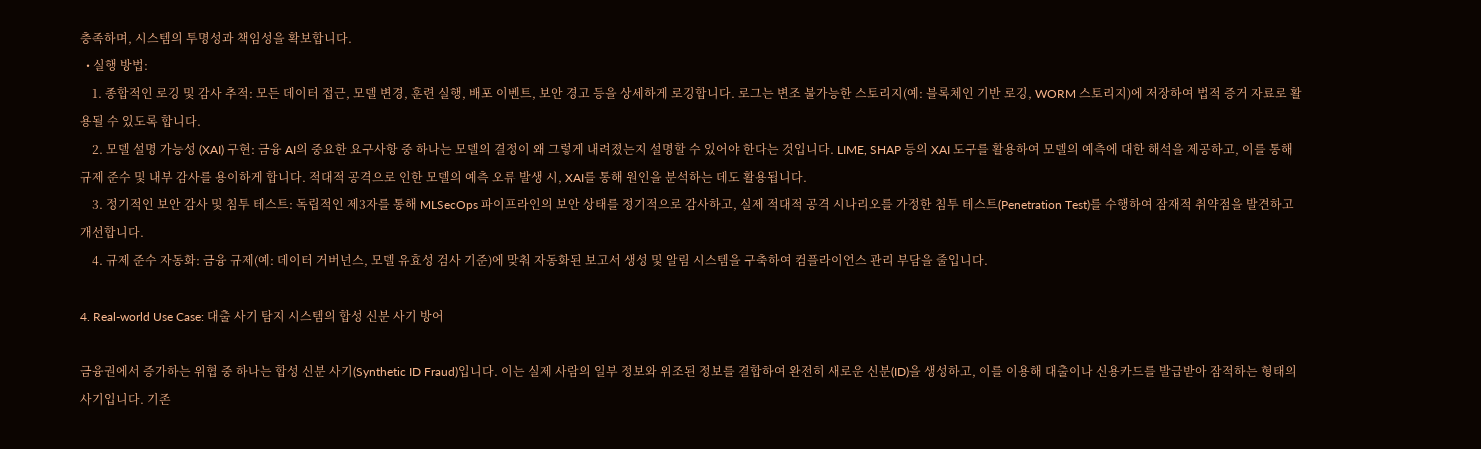충족하며, 시스템의 투명성과 책임성을 확보합니다.
  • 실행 방법:
    1. 종합적인 로깅 및 감사 추적: 모든 데이터 접근, 모델 변경, 훈련 실행, 배포 이벤트, 보안 경고 등을 상세하게 로깅합니다. 로그는 변조 불가능한 스토리지(예: 블록체인 기반 로깅, WORM 스토리지)에 저장하여 법적 증거 자료로 활용될 수 있도록 합니다.
    2. 모델 설명 가능성 (XAI) 구현: 금융 AI의 중요한 요구사항 중 하나는 모델의 결정이 왜 그렇게 내려졌는지 설명할 수 있어야 한다는 것입니다. LIME, SHAP 등의 XAI 도구를 활용하여 모델의 예측에 대한 해석을 제공하고, 이를 통해 규제 준수 및 내부 감사를 용이하게 합니다. 적대적 공격으로 인한 모델의 예측 오류 발생 시, XAI를 통해 원인을 분석하는 데도 활용됩니다.
    3. 정기적인 보안 감사 및 침투 테스트: 독립적인 제3자를 통해 MLSecOps 파이프라인의 보안 상태를 정기적으로 감사하고, 실제 적대적 공격 시나리오를 가정한 침투 테스트(Penetration Test)를 수행하여 잠재적 취약점을 발견하고 개선합니다.
    4. 규제 준수 자동화: 금융 규제(예: 데이터 거버넌스, 모델 유효성 검사 기준)에 맞춰 자동화된 보고서 생성 및 알림 시스템을 구축하여 컴플라이언스 관리 부담을 줄입니다.

4. Real-world Use Case: 대출 사기 탐지 시스템의 합성 신분 사기 방어

금융권에서 증가하는 위협 중 하나는 합성 신분 사기(Synthetic ID Fraud)입니다. 이는 실제 사람의 일부 정보와 위조된 정보를 결합하여 완전히 새로운 신분(ID)을 생성하고, 이를 이용해 대출이나 신용카드를 발급받아 잠적하는 형태의 사기입니다. 기존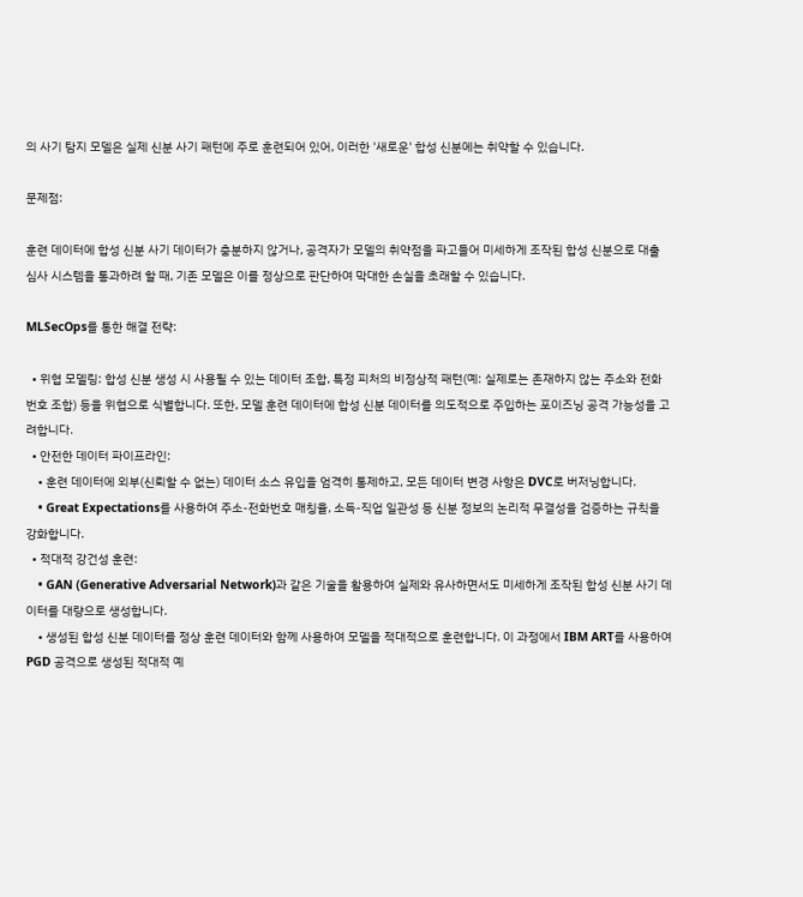의 사기 탐지 모델은 실제 신분 사기 패턴에 주로 훈련되어 있어, 이러한 '새로운' 합성 신분에는 취약할 수 있습니다.

문제점:

훈련 데이터에 합성 신분 사기 데이터가 충분하지 않거나, 공격자가 모델의 취약점을 파고들어 미세하게 조작된 합성 신분으로 대출 심사 시스템을 통과하려 할 때, 기존 모델은 이를 정상으로 판단하여 막대한 손실을 초래할 수 있습니다.

MLSecOps를 통한 해결 전략:

  • 위협 모델링: 합성 신분 생성 시 사용될 수 있는 데이터 조합, 특정 피처의 비정상적 패턴(예: 실제로는 존재하지 않는 주소와 전화번호 조합) 등을 위협으로 식별합니다. 또한, 모델 훈련 데이터에 합성 신분 데이터를 의도적으로 주입하는 포이즈닝 공격 가능성을 고려합니다.
  • 안전한 데이터 파이프라인:
    • 훈련 데이터에 외부(신뢰할 수 없는) 데이터 소스 유입을 엄격히 통제하고, 모든 데이터 변경 사항은 DVC로 버저닝합니다.
    • Great Expectations를 사용하여 주소-전화번호 매칭율, 소득-직업 일관성 등 신분 정보의 논리적 무결성을 검증하는 규칙을 강화합니다.
  • 적대적 강건성 훈련:
    • GAN (Generative Adversarial Network)과 같은 기술을 활용하여 실제와 유사하면서도 미세하게 조작된 합성 신분 사기 데이터를 대량으로 생성합니다.
    • 생성된 합성 신분 데이터를 정상 훈련 데이터와 함께 사용하여 모델을 적대적으로 훈련합니다. 이 과정에서 IBM ART를 사용하여 PGD 공격으로 생성된 적대적 예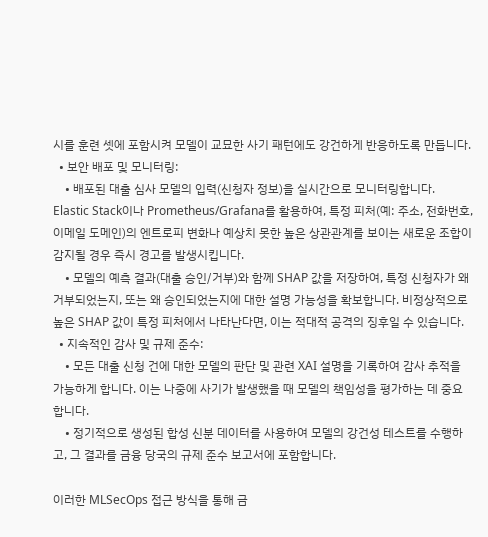시를 훈련 셋에 포함시켜 모델이 교묘한 사기 패턴에도 강건하게 반응하도록 만듭니다.
  • 보안 배포 및 모니터링:
    • 배포된 대출 심사 모델의 입력(신청자 정보)을 실시간으로 모니터링합니다. Elastic Stack이나 Prometheus/Grafana를 활용하여, 특정 피처(예: 주소, 전화번호, 이메일 도메인)의 엔트로피 변화나 예상치 못한 높은 상관관계를 보이는 새로운 조합이 감지될 경우 즉시 경고를 발생시킵니다.
    • 모델의 예측 결과(대출 승인/거부)와 함께 SHAP 값을 저장하여, 특정 신청자가 왜 거부되었는지, 또는 왜 승인되었는지에 대한 설명 가능성을 확보합니다. 비정상적으로 높은 SHAP 값이 특정 피처에서 나타난다면, 이는 적대적 공격의 징후일 수 있습니다.
  • 지속적인 감사 및 규제 준수:
    • 모든 대출 신청 건에 대한 모델의 판단 및 관련 XAI 설명을 기록하여 감사 추적을 가능하게 합니다. 이는 나중에 사기가 발생했을 때 모델의 책임성을 평가하는 데 중요합니다.
    • 정기적으로 생성된 합성 신분 데이터를 사용하여 모델의 강건성 테스트를 수행하고, 그 결과를 금융 당국의 규제 준수 보고서에 포함합니다.

이러한 MLSecOps 접근 방식을 통해 금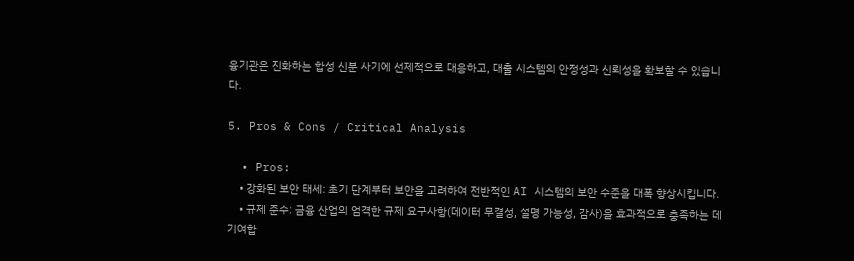융기관은 진화하는 합성 신분 사기에 선제적으로 대응하고, 대출 시스템의 안정성과 신뢰성을 확보할 수 있습니다.

5. Pros & Cons / Critical Analysis

  • Pros:
    • 강화된 보안 태세: 초기 단계부터 보안을 고려하여 전반적인 AI 시스템의 보안 수준을 대폭 향상시킵니다.
    • 규제 준수: 금융 산업의 엄격한 규제 요구사항(데이터 무결성, 설명 가능성, 감사)을 효과적으로 충족하는 데 기여합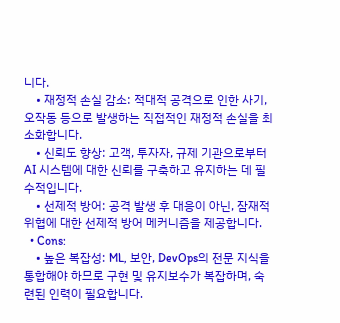니다.
    • 재정적 손실 감소: 적대적 공격으로 인한 사기, 오작동 등으로 발생하는 직접적인 재정적 손실을 최소화합니다.
    • 신뢰도 향상: 고객, 투자자, 규제 기관으로부터 AI 시스템에 대한 신뢰를 구축하고 유지하는 데 필수적입니다.
    • 선제적 방어: 공격 발생 후 대응이 아닌, 잠재적 위협에 대한 선제적 방어 메커니즘을 제공합니다.
  • Cons:
    • 높은 복잡성: ML, 보안, DevOps의 전문 지식을 통합해야 하므로 구현 및 유지보수가 복잡하며, 숙련된 인력이 필요합니다.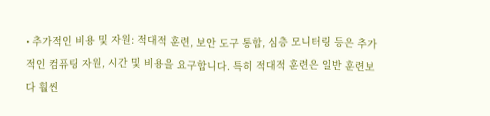• 추가적인 비용 및 자원: 적대적 훈련, 보안 도구 통합, 심층 모니터링 등은 추가적인 컴퓨팅 자원, 시간 및 비용을 요구합니다. 특히 적대적 훈련은 일반 훈련보다 훨씬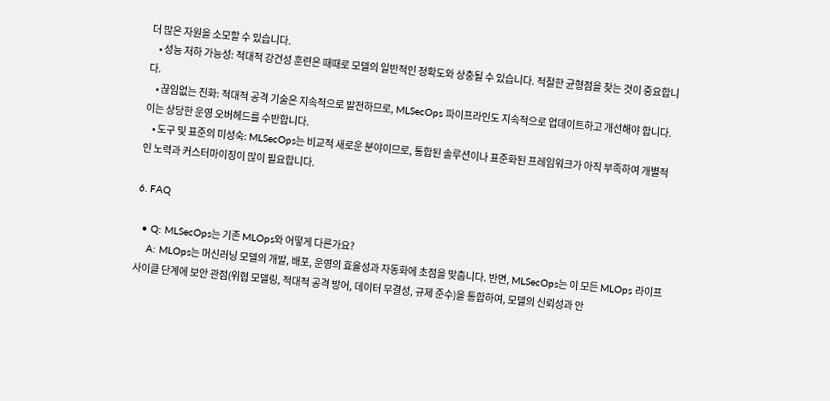더 많은 자원을 소모할 수 있습니다.
    • 성능 저하 가능성: 적대적 강건성 훈련은 때때로 모델의 일반적인 정확도와 상충될 수 있습니다. 적절한 균형점을 찾는 것이 중요합니다.
    • 끊임없는 진화: 적대적 공격 기술은 지속적으로 발전하므로, MLSecOps 파이프라인도 지속적으로 업데이트하고 개선해야 합니다. 이는 상당한 운영 오버헤드를 수반합니다.
    • 도구 및 표준의 미성숙: MLSecOps는 비교적 새로운 분야이므로, 통합된 솔루션이나 표준화된 프레임워크가 아직 부족하여 개별적인 노력과 커스터마이징이 많이 필요합니다.

6. FAQ

  • Q: MLSecOps는 기존 MLOps와 어떻게 다른가요?
    A: MLOps는 머신러닝 모델의 개발, 배포, 운영의 효율성과 자동화에 초점을 맞춥니다. 반면, MLSecOps는 이 모든 MLOps 라이프사이클 단계에 보안 관점(위협 모델링, 적대적 공격 방어, 데이터 무결성, 규제 준수)을 통합하여, 모델의 신뢰성과 안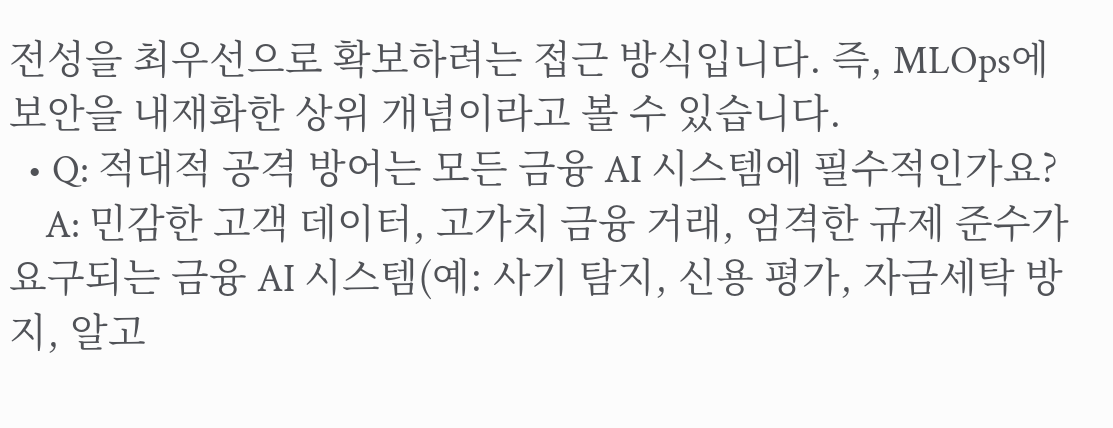전성을 최우선으로 확보하려는 접근 방식입니다. 즉, MLOps에 보안을 내재화한 상위 개념이라고 볼 수 있습니다.
  • Q: 적대적 공격 방어는 모든 금융 AI 시스템에 필수적인가요?
    A: 민감한 고객 데이터, 고가치 금융 거래, 엄격한 규제 준수가 요구되는 금융 AI 시스템(예: 사기 탐지, 신용 평가, 자금세탁 방지, 알고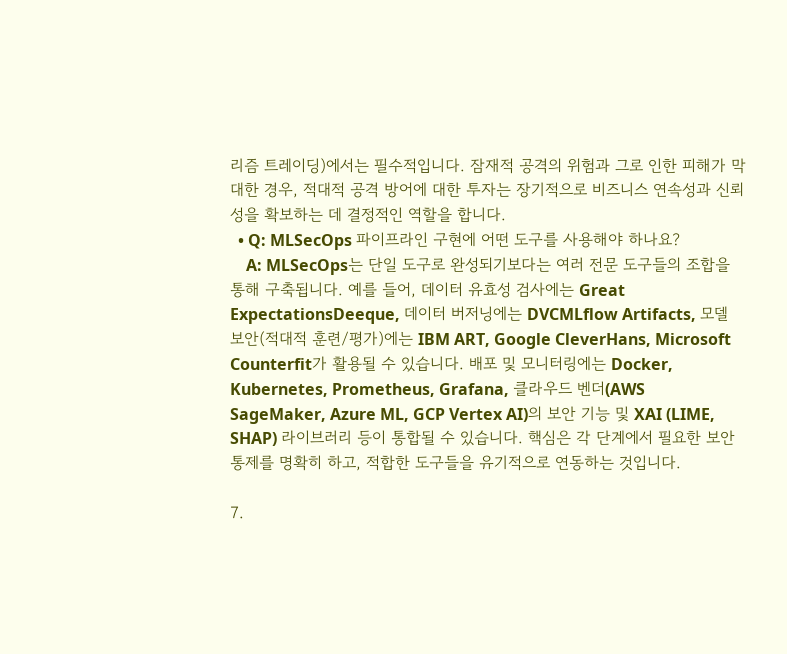리즘 트레이딩)에서는 필수적입니다. 잠재적 공격의 위험과 그로 인한 피해가 막대한 경우, 적대적 공격 방어에 대한 투자는 장기적으로 비즈니스 연속성과 신뢰성을 확보하는 데 결정적인 역할을 합니다.
  • Q: MLSecOps 파이프라인 구현에 어떤 도구를 사용해야 하나요?
    A: MLSecOps는 단일 도구로 완성되기보다는 여러 전문 도구들의 조합을 통해 구축됩니다. 예를 들어, 데이터 유효성 검사에는 Great ExpectationsDeeque, 데이터 버저닝에는 DVCMLflow Artifacts, 모델 보안(적대적 훈련/평가)에는 IBM ART, Google CleverHans, Microsoft Counterfit가 활용될 수 있습니다. 배포 및 모니터링에는 Docker, Kubernetes, Prometheus, Grafana, 클라우드 벤더(AWS SageMaker, Azure ML, GCP Vertex AI)의 보안 기능 및 XAI (LIME, SHAP) 라이브러리 등이 통합될 수 있습니다. 핵심은 각 단계에서 필요한 보안 통제를 명확히 하고, 적합한 도구들을 유기적으로 연동하는 것입니다.

7.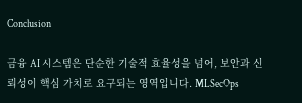Conclusion

금융 AI 시스템은 단순한 기술적 효율성을 넘어, 보안과 신뢰성이 핵심 가치로 요구되는 영역입니다. MLSecOps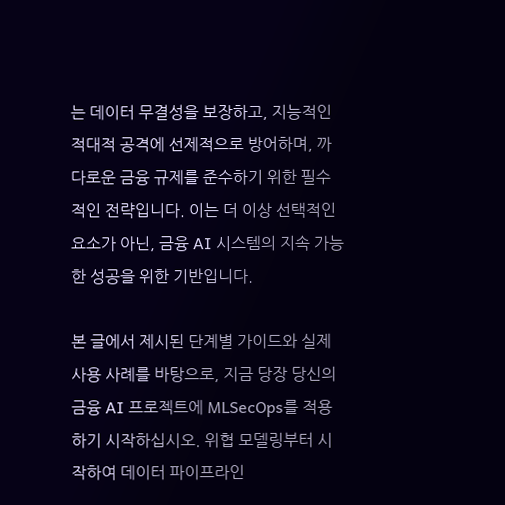는 데이터 무결성을 보장하고, 지능적인 적대적 공격에 선제적으로 방어하며, 까다로운 금융 규제를 준수하기 위한 필수적인 전략입니다. 이는 더 이상 선택적인 요소가 아닌, 금융 AI 시스템의 지속 가능한 성공을 위한 기반입니다.

본 글에서 제시된 단계별 가이드와 실제 사용 사례를 바탕으로, 지금 당장 당신의 금융 AI 프로젝트에 MLSecOps를 적용하기 시작하십시오. 위협 모델링부터 시작하여 데이터 파이프라인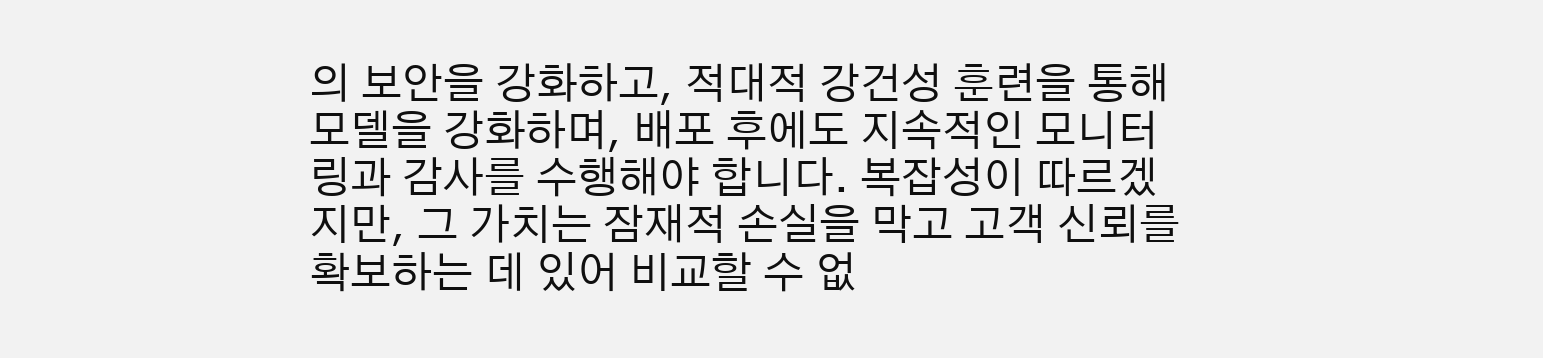의 보안을 강화하고, 적대적 강건성 훈련을 통해 모델을 강화하며, 배포 후에도 지속적인 모니터링과 감사를 수행해야 합니다. 복잡성이 따르겠지만, 그 가치는 잠재적 손실을 막고 고객 신뢰를 확보하는 데 있어 비교할 수 없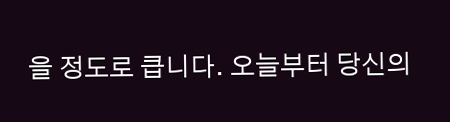을 정도로 큽니다. 오늘부터 당신의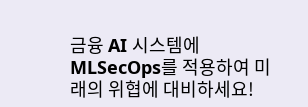금융 AI 시스템에 MLSecOps를 적용하여 미래의 위협에 대비하세요!